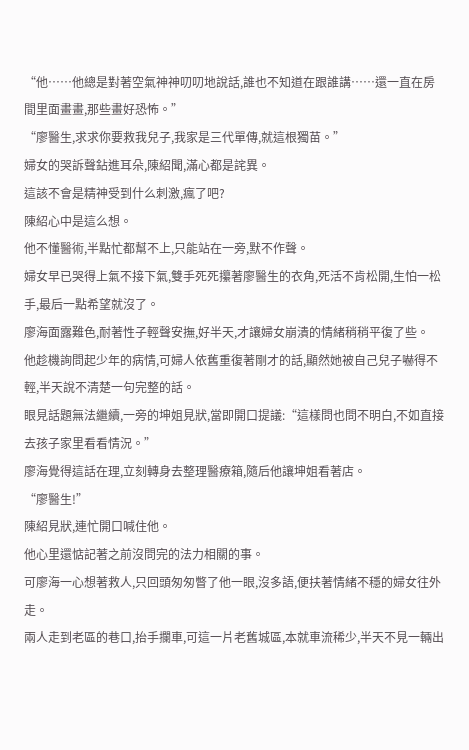“他……他總是對著空氣神神叨叨地說話,誰也不知道在跟誰講……還一直在房間里面畫畫,那些畫好恐怖。”
“廖醫生,求求你要救我兒子,我家是三代單傳,就這根獨苗。”
婦女的哭訴聲鉆進耳朵,陳紹聞,滿心都是詫異。
這該不會是精神受到什么刺激,瘋了吧?
陳紹心中是這么想。
他不懂醫術,半點忙都幫不上,只能站在一旁,默不作聲。
婦女早已哭得上氣不接下氣,雙手死死攥著廖醫生的衣角,死活不肯松開,生怕一松手,最后一點希望就沒了。
廖海面露難色,耐著性子輕聲安撫,好半天,才讓婦女崩潰的情緒稍稍平復了些。
他趁機詢問起少年的病情,可婦人依舊重復著剛才的話,顯然她被自己兒子嚇得不輕,半天說不清楚一句完整的話。
眼見話題無法繼續,一旁的坤姐見狀,當即開口提議:“這樣問也問不明白,不如直接去孩子家里看看情況。”
廖海覺得這話在理,立刻轉身去整理醫療箱,隨后他讓坤姐看著店。
“廖醫生!”
陳紹見狀,連忙開口喊住他。
他心里還惦記著之前沒問完的法力相關的事。
可廖海一心想著救人,只回頭匆匆瞥了他一眼,沒多語,便扶著情緒不穩的婦女往外走。
兩人走到老區的巷口,抬手攔車,可這一片老舊城區,本就車流稀少,半天不見一輛出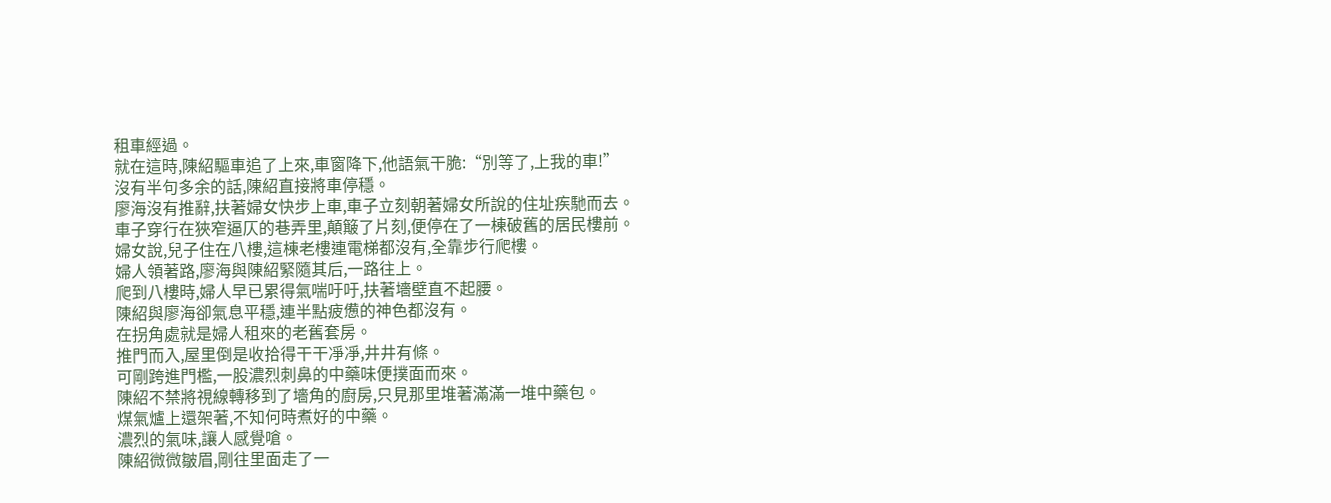租車經過。
就在這時,陳紹驅車追了上來,車窗降下,他語氣干脆:“別等了,上我的車!”
沒有半句多余的話,陳紹直接將車停穩。
廖海沒有推辭,扶著婦女快步上車,車子立刻朝著婦女所說的住址疾馳而去。
車子穿行在狹窄逼仄的巷弄里,顛簸了片刻,便停在了一棟破舊的居民樓前。
婦女說,兒子住在八樓,這棟老樓連電梯都沒有,全靠步行爬樓。
婦人領著路,廖海與陳紹緊隨其后,一路往上。
爬到八樓時,婦人早已累得氣喘吁吁,扶著墻壁直不起腰。
陳紹與廖海卻氣息平穩,連半點疲憊的神色都沒有。
在拐角處就是婦人租來的老舊套房。
推門而入,屋里倒是收拾得干干凈凈,井井有條。
可剛跨進門檻,一股濃烈刺鼻的中藥味便撲面而來。
陳紹不禁將視線轉移到了墻角的廚房,只見那里堆著滿滿一堆中藥包。
煤氣爐上還架著,不知何時煮好的中藥。
濃烈的氣味,讓人感覺嗆。
陳紹微微皺眉,剛往里面走了一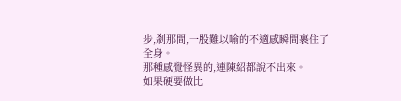步,剎那間,一股難以喻的不適感瞬間裹住了全身。
那種感覺怪異的,連陳紹都說不出來。
如果硬要做比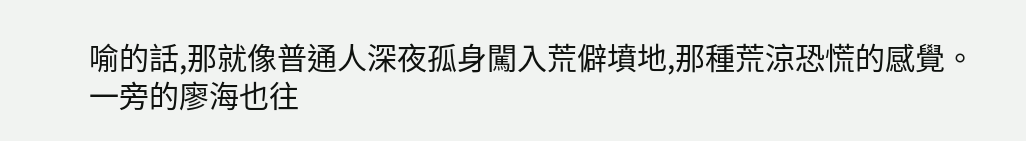喻的話,那就像普通人深夜孤身闖入荒僻墳地,那種荒涼恐慌的感覺。
一旁的廖海也往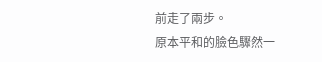前走了兩步。
原本平和的臉色驟然一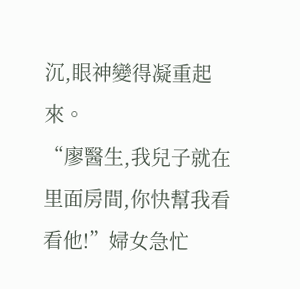沉,眼神變得凝重起來。
“廖醫生,我兒子就在里面房間,你快幫我看看他!”婦女急忙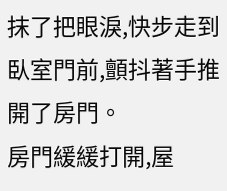抹了把眼淚,快步走到臥室門前,顫抖著手推開了房門。
房門緩緩打開,屋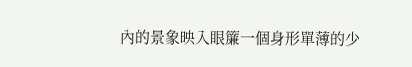內的景象映入眼簾一個身形單薄的少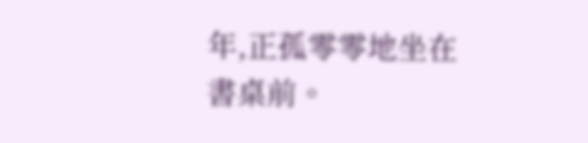年,正孤零零地坐在書桌前。